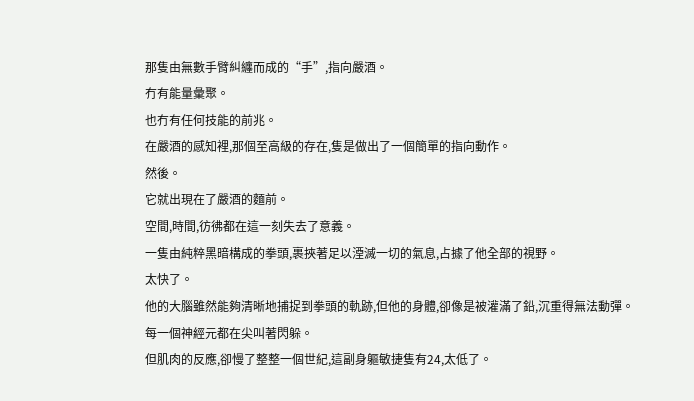那隻由無數手臂糾纏而成的“手”,指向嚴酒。
冇有能量彙聚。
也冇有任何技能的前兆。
在嚴酒的感知裡,那個至高級的存在,隻是做出了一個簡單的指向動作。
然後。
它就出現在了嚴酒的麵前。
空間,時間,彷彿都在這一刻失去了意義。
一隻由純粹黑暗構成的拳頭,裹挾著足以湮滅一切的氣息,占據了他全部的視野。
太快了。
他的大腦雖然能夠清晰地捕捉到拳頭的軌跡,但他的身體,卻像是被灌滿了鉛,沉重得無法動彈。
每一個神經元都在尖叫著閃躲。
但肌肉的反應,卻慢了整整一個世紀,這副身軀敏捷隻有24,太低了。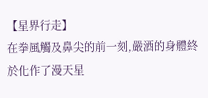【星界行走】
在拳風觸及鼻尖的前一刻,嚴酒的身體終於化作了漫天星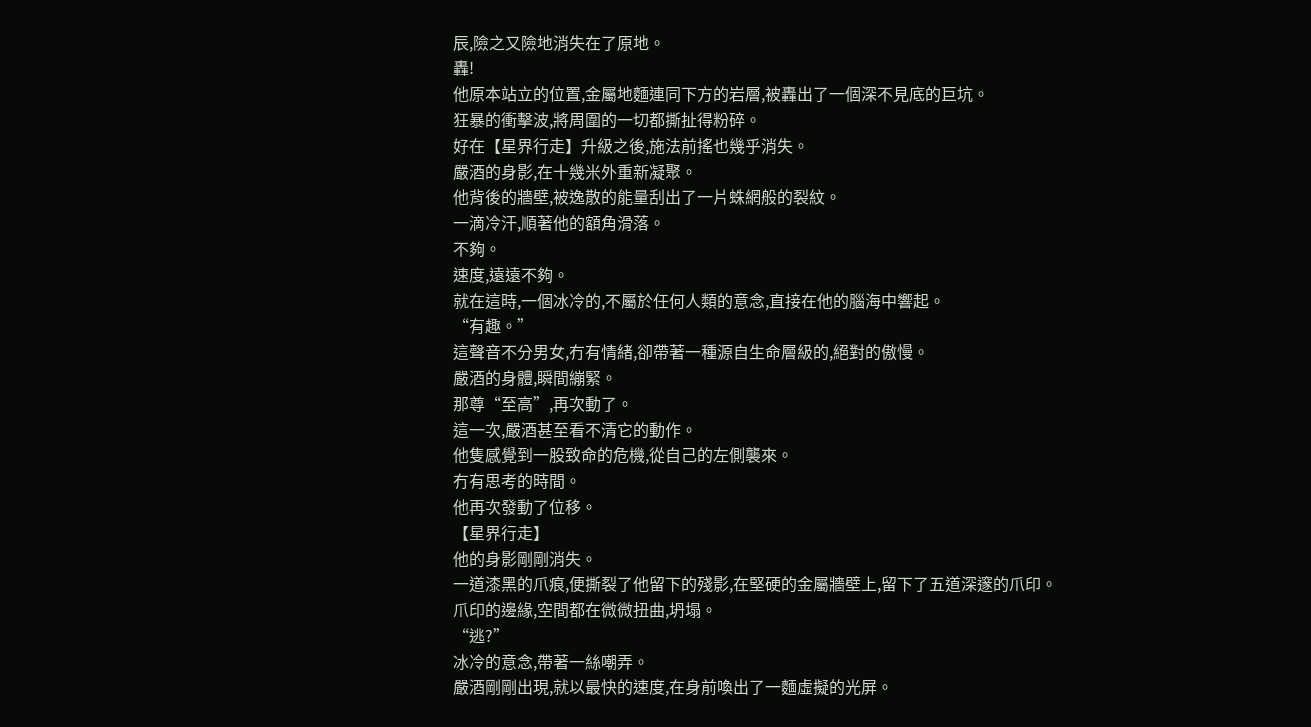辰,險之又險地消失在了原地。
轟!
他原本站立的位置,金屬地麵連同下方的岩層,被轟出了一個深不見底的巨坑。
狂暴的衝擊波,將周圍的一切都撕扯得粉碎。
好在【星界行走】升級之後,施法前搖也幾乎消失。
嚴酒的身影,在十幾米外重新凝聚。
他背後的牆壁,被逸散的能量刮出了一片蛛網般的裂紋。
一滴冷汗,順著他的額角滑落。
不夠。
速度,遠遠不夠。
就在這時,一個冰冷的,不屬於任何人類的意念,直接在他的腦海中響起。
“有趣。”
這聲音不分男女,冇有情緒,卻帶著一種源自生命層級的,絕對的傲慢。
嚴酒的身體,瞬間繃緊。
那尊“至高”,再次動了。
這一次,嚴酒甚至看不清它的動作。
他隻感覺到一股致命的危機,從自己的左側襲來。
冇有思考的時間。
他再次發動了位移。
【星界行走】
他的身影剛剛消失。
一道漆黑的爪痕,便撕裂了他留下的殘影,在堅硬的金屬牆壁上,留下了五道深邃的爪印。
爪印的邊緣,空間都在微微扭曲,坍塌。
“逃?”
冰冷的意念,帶著一絲嘲弄。
嚴酒剛剛出現,就以最快的速度,在身前喚出了一麵虛擬的光屏。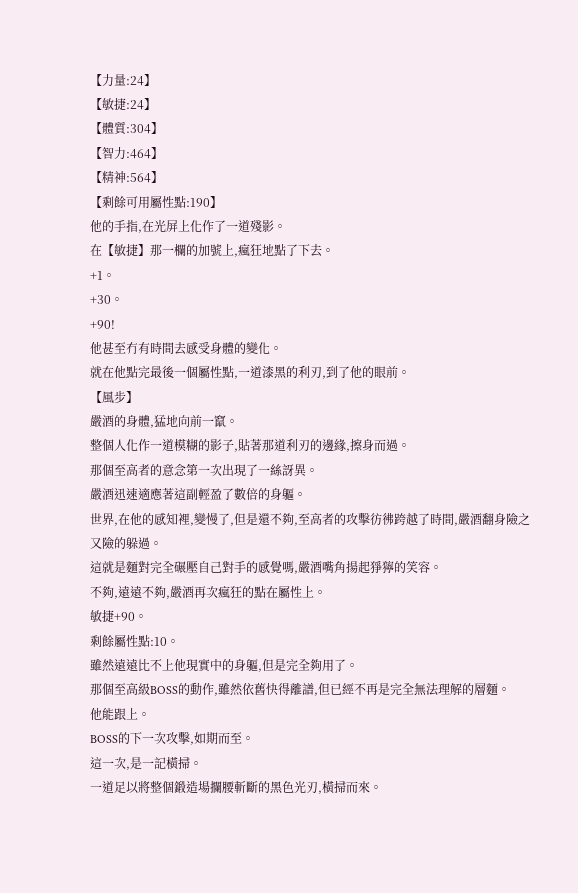【力量:24】
【敏捷:24】
【體質:304】
【智力:464】
【精神:564】
【剩餘可用屬性點:190】
他的手指,在光屏上化作了一道殘影。
在【敏捷】那一欄的加號上,瘋狂地點了下去。
+1。
+30。
+90!
他甚至冇有時間去感受身體的變化。
就在他點完最後一個屬性點,一道漆黑的利刃,到了他的眼前。
【風步】
嚴酒的身體,猛地向前一竄。
整個人化作一道模糊的影子,貼著那道利刃的邊緣,擦身而過。
那個至高者的意念第一次出現了一絲訝異。
嚴酒迅速適應著這副輕盈了數倍的身軀。
世界,在他的感知裡,變慢了,但是還不夠,至高者的攻擊彷彿跨越了時間,嚴酒翻身險之又險的躲過。
這就是麵對完全碾壓自己對手的感覺嗎,嚴酒嘴角揚起猙獰的笑容。
不夠,遠遠不夠,嚴酒再次瘋狂的點在屬性上。
敏捷+90。
剩餘屬性點:10。
雖然遠遠比不上他現實中的身軀,但是完全夠用了。
那個至高級BOSS的動作,雖然依舊快得離譜,但已經不再是完全無法理解的層麵。
他能跟上。
BOSS的下一次攻擊,如期而至。
這一次,是一記橫掃。
一道足以將整個鍛造場攔腰斬斷的黑色光刃,橫掃而來。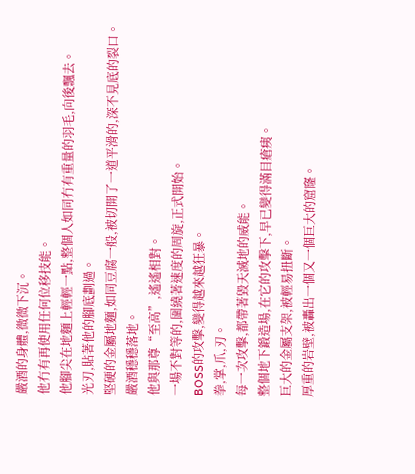嚴酒的身體,微微下沉。
他冇有再使用任何位移技能。
他腳尖在地麵上輕輕一點,整個人如同冇有重量的羽毛,向後飄去。
光刃,貼著他的腳底劃過。
堅硬的金屬地麵,如同豆腐一般,被切開了一道平滑的,深不見底的裂口。
嚴酒穩穩落地。
他與那尊“至高”,遙遙相對。
一場不對等的,圍繞著速度的周旋,正式開始。
BOSS的攻擊,變得越來越狂暴。
拳,掌,爪,刃。
每一次攻擊,都帶著毀天滅地的威能。
整個地下鍛造場,在它的攻擊下,早已變得滿目瘡痍。
巨大的金屬支架,被輕易扭斷。
厚重的岩壁,被轟出一個又一個巨大的窟窿。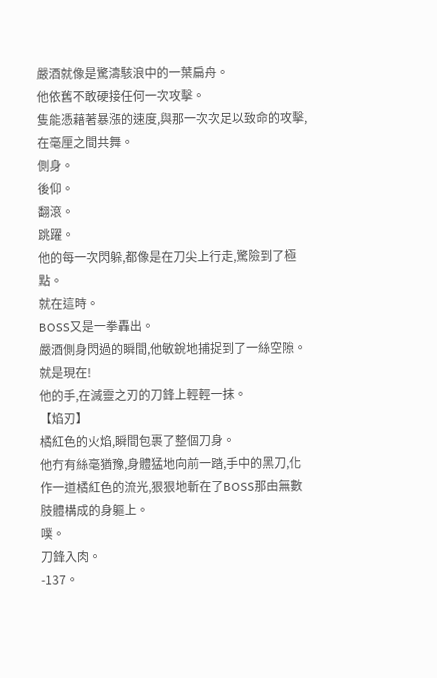嚴酒就像是驚濤駭浪中的一葉扁舟。
他依舊不敢硬接任何一次攻擊。
隻能憑藉著暴漲的速度,與那一次次足以致命的攻擊,在毫厘之間共舞。
側身。
後仰。
翻滾。
跳躍。
他的每一次閃躲,都像是在刀尖上行走,驚險到了極點。
就在這時。
BOSS又是一拳轟出。
嚴酒側身閃過的瞬間,他敏銳地捕捉到了一絲空隙。
就是現在!
他的手,在滅靈之刃的刀鋒上輕輕一抹。
【焰刃】
橘紅色的火焰,瞬間包裹了整個刀身。
他冇有絲毫猶豫,身體猛地向前一踏,手中的黑刀,化作一道橘紅色的流光,狠狠地斬在了BOSS那由無數肢體構成的身軀上。
噗。
刀鋒入肉。
-137。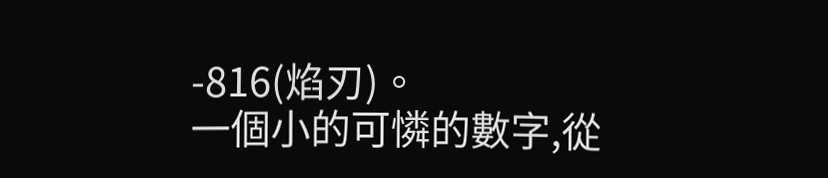-816(焰刃)。
一個小的可憐的數字,從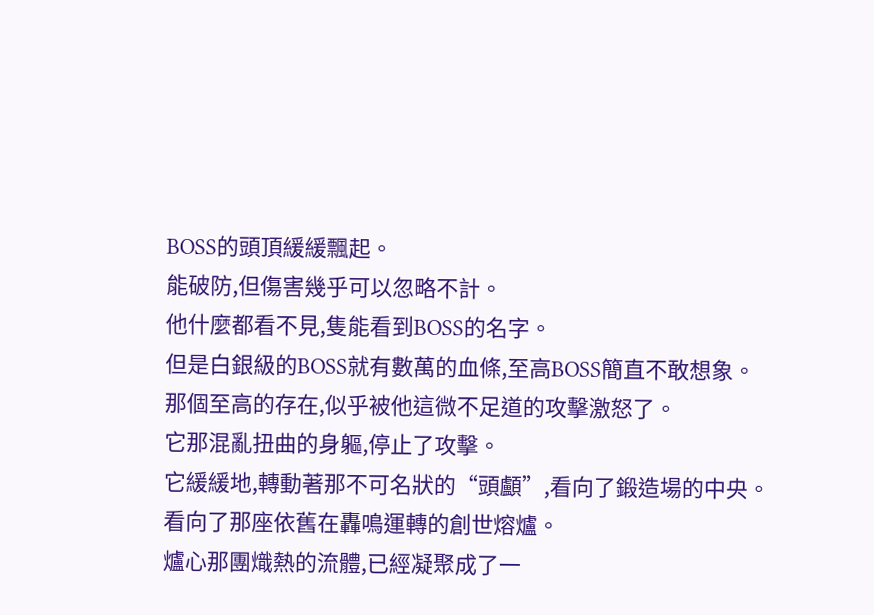BOSS的頭頂緩緩飄起。
能破防,但傷害幾乎可以忽略不計。
他什麼都看不見,隻能看到BOSS的名字。
但是白銀級的BOSS就有數萬的血條,至高BOSS簡直不敢想象。
那個至高的存在,似乎被他這微不足道的攻擊激怒了。
它那混亂扭曲的身軀,停止了攻擊。
它緩緩地,轉動著那不可名狀的“頭顱”,看向了鍛造場的中央。
看向了那座依舊在轟鳴運轉的創世熔爐。
爐心那團熾熱的流體,已經凝聚成了一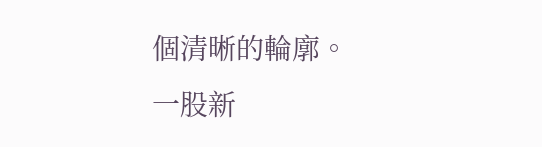個清晰的輪廓。
一股新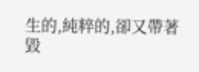生的,純粹的,卻又帶著毀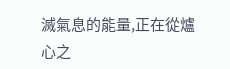滅氣息的能量,正在從爐心之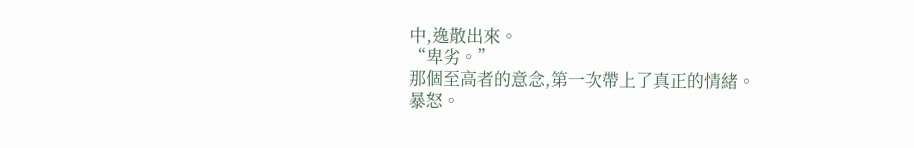中,逸散出來。
“卑劣。”
那個至高者的意念,第一次帶上了真正的情緒。
暴怒。